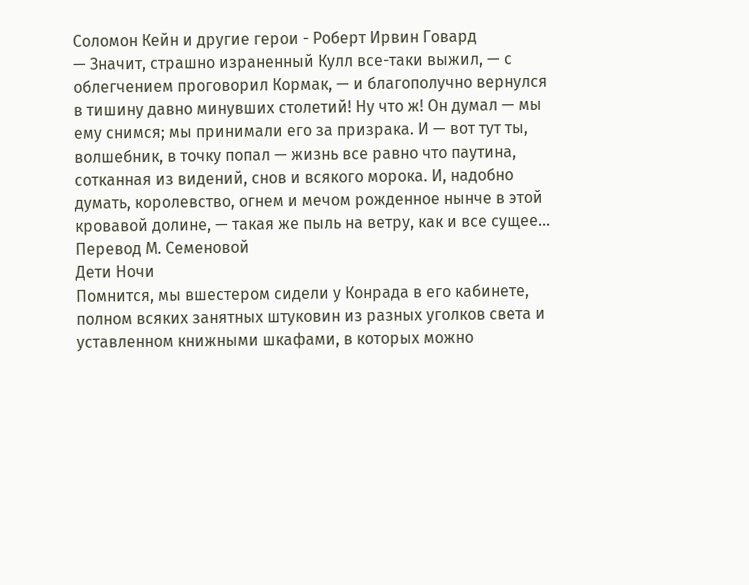Соломон Кейн и другие герои - Роберт Ирвин Говард
— Значит, страшно израненный Кулл все-таки выжил, — с облегчением проговорил Кормак, — и благополучно вернулся в тишину давно минувших столетий! Ну что ж! Он думал — мы ему снимся; мы принимали его за призрака. И — вот тут ты, волшебник, в точку попал — жизнь все равно что паутина, сотканная из видений, снов и всякого морока. И, надобно думать, королевство, огнем и мечом рожденное нынче в этой кровавой долине, — такая же пыль на ветру, как и все сущее…
Перевод М. Семеновой
Дети Ночи
Помнится, мы вшестером сидели у Конрада в его кабинете, полном всяких занятных штуковин из разных уголков света и уставленном книжными шкафами, в которых можно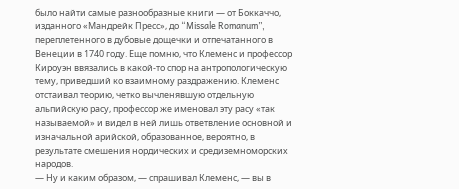было найти самые разнообразные книги — от Боккаччо, изданного «Мандрейк Пресс», до “Missale Romanum”, переплетенного в дубовые дощечки и отпечатанного в Венеции в 1740 году. Еще помню, что Клеменс и профессор Кироуэн ввязались в какой-то спор на антропологическую тему, приведший ко взаимному раздражению. Клеменс отстаивал теорию, четко вычленявшую отдельную альпийскую расу, профессор же именовал эту расу «так называемой» и видел в ней лишь ответвление основной и изначальной арийской, образованное, вероятно, в результате смешения нордических и средиземноморских народов.
— Ну и каким образом, — спрашивал Клеменс, — вы в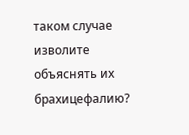таком случае изволите объяснять их брахицефалию?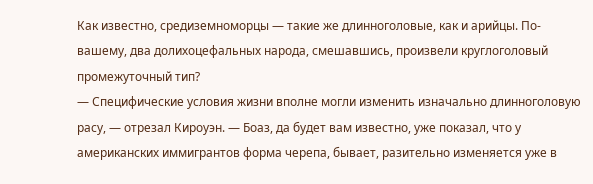Как известно, средиземноморцы — такие же длинноголовые, как и арийцы. По-вашему, два долихоцефальных народа, смешавшись, произвели круглоголовый промежуточный тип?
— Специфические условия жизни вполне могли изменить изначально длинноголовую расу, — отрезал Кироуэн. — Боаз, да будет вам известно, уже показал, что у американских иммигрантов форма черепа, бывает, разительно изменяется уже в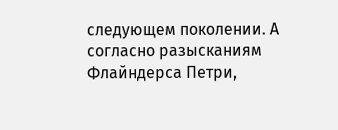следующем поколении. А согласно разысканиям Флайндерса Петри,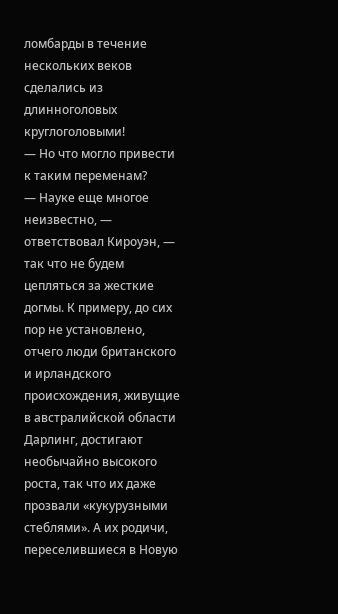ломбарды в течение нескольких веков сделались из длинноголовых круглоголовыми!
— Но что могло привести к таким переменам?
— Науке еще многое неизвестно, — ответствовал Кироуэн, — так что не будем цепляться за жесткие догмы. К примеру, до сих пор не установлено, отчего люди британского и ирландского происхождения, живущие в австралийской области Дарлинг, достигают необычайно высокого роста, так что их даже прозвали «кукурузными стеблями». А их родичи, переселившиеся в Новую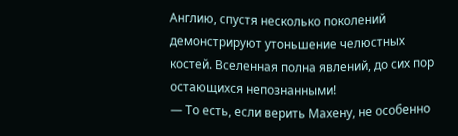Англию, спустя несколько поколений демонстрируют утоньшение челюстных костей. Вселенная полна явлений, до сих пор остающихся непознанными!
— То есть, если верить Махену, не особенно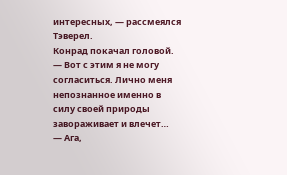интересных, — рассмеялся Тэверел.
Конрад покачал головой.
— Вот с этим я не могу согласиться. Лично меня непознанное именно в силу своей природы завораживает и влечет…
— Ага,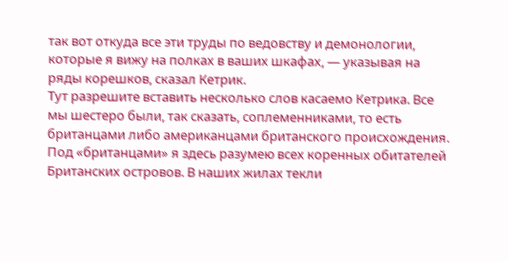так вот откуда все эти труды по ведовству и демонологии, которые я вижу на полках в ваших шкафах, — указывая на ряды корешков, сказал Кетрик.
Тут разрешите вставить несколько слов касаемо Кетрика. Все мы шестеро были, так сказать, соплеменниками, то есть британцами либо американцами британского происхождения. Под «британцами» я здесь разумею всех коренных обитателей Британских островов. В наших жилах текли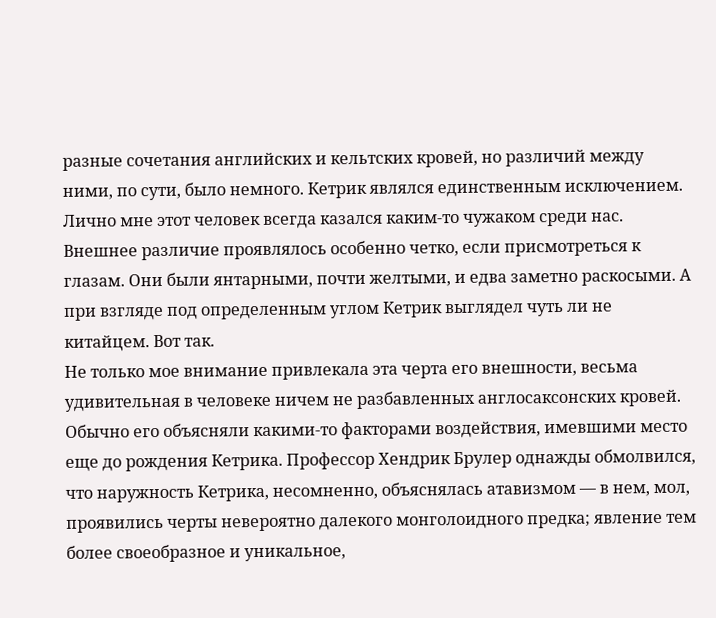разные сочетания английских и кельтских кровей, но различий между ними, по сути, было немного. Кетрик являлся единственным исключением. Лично мне этот человек всегда казался каким-то чужаком среди нас. Внешнее различие проявлялось особенно четко, если присмотреться к глазам. Они были янтарными, почти желтыми, и едва заметно раскосыми. А при взгляде под определенным углом Кетрик выглядел чуть ли не китайцем. Вот так.
Не только мое внимание привлекала эта черта его внешности, весьма удивительная в человеке ничем не разбавленных англосаксонских кровей. Обычно его объясняли какими-то факторами воздействия, имевшими место еще до рождения Кетрика. Профессор Хендрик Брулер однажды обмолвился, что наружность Кетрика, несомненно, объяснялась атавизмом — в нем, мол, проявились черты невероятно далекого монголоидного предка; явление тем более своеобразное и уникальное,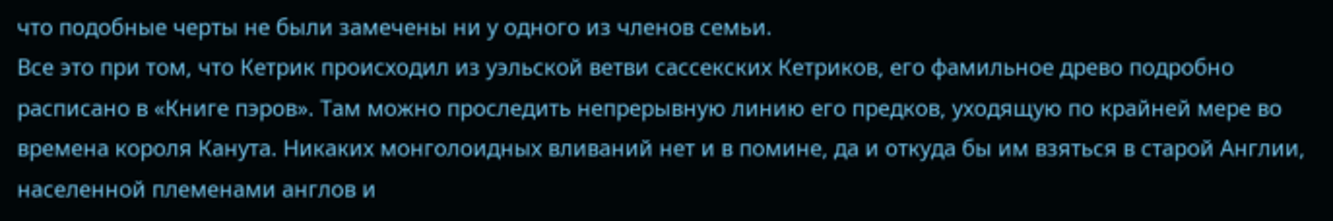что подобные черты не были замечены ни у одного из членов семьи.
Все это при том, что Кетрик происходил из уэльской ветви сассекских Кетриков, его фамильное древо подробно расписано в «Книге пэров». Там можно проследить непрерывную линию его предков, уходящую по крайней мере во времена короля Канута. Никаких монголоидных вливаний нет и в помине, да и откуда бы им взяться в старой Англии, населенной племенами англов и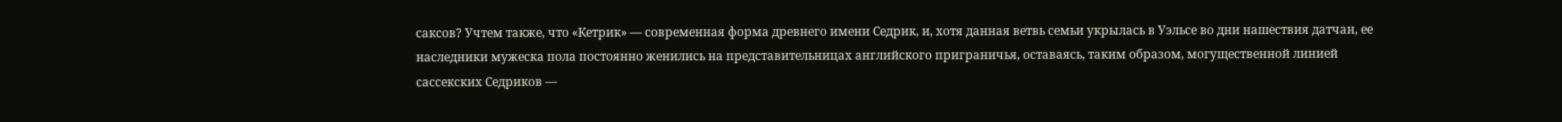саксов? Учтем также, что «Кетрик» — современная форма древнего имени Седрик, и, хотя данная ветвь семьи укрылась в Уэльсе во дни нашествия датчан, ее наследники мужеска пола постоянно женились на представительницах английского приграничья, оставаясь, таким образом, могущественной линией сассекских Седриков —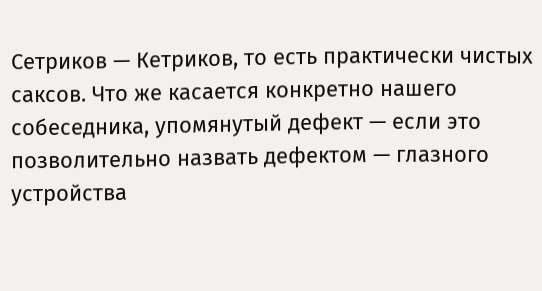Сетриков — Кетриков, то есть практически чистых саксов. Что же касается конкретно нашего собеседника, упомянутый дефект — если это позволительно назвать дефектом — глазного устройства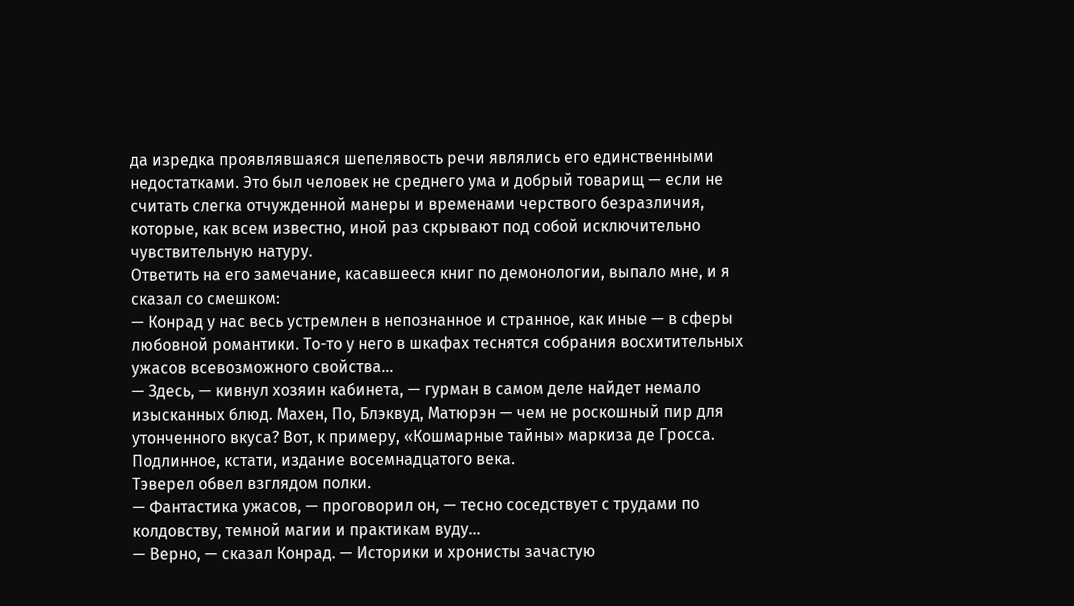да изредка проявлявшаяся шепелявость речи являлись его единственными недостатками. Это был человек не среднего ума и добрый товарищ — если не считать слегка отчужденной манеры и временами черствого безразличия, которые, как всем известно, иной раз скрывают под собой исключительно чувствительную натуру.
Ответить на его замечание, касавшееся книг по демонологии, выпало мне, и я сказал со смешком:
— Конрад у нас весь устремлен в непознанное и странное, как иные — в сферы любовной романтики. То-то у него в шкафах теснятся собрания восхитительных ужасов всевозможного свойства…
— Здесь, — кивнул хозяин кабинета, — гурман в самом деле найдет немало изысканных блюд. Махен, По, Блэквуд, Матюрэн — чем не роскошный пир для утонченного вкуса? Вот, к примеру, «Кошмарные тайны» маркиза де Гросса. Подлинное, кстати, издание восемнадцатого века.
Тэверел обвел взглядом полки.
— Фантастика ужасов, — проговорил он, — тесно соседствует с трудами по колдовству, темной магии и практикам вуду…
— Верно, — сказал Конрад. — Историки и хронисты зачастую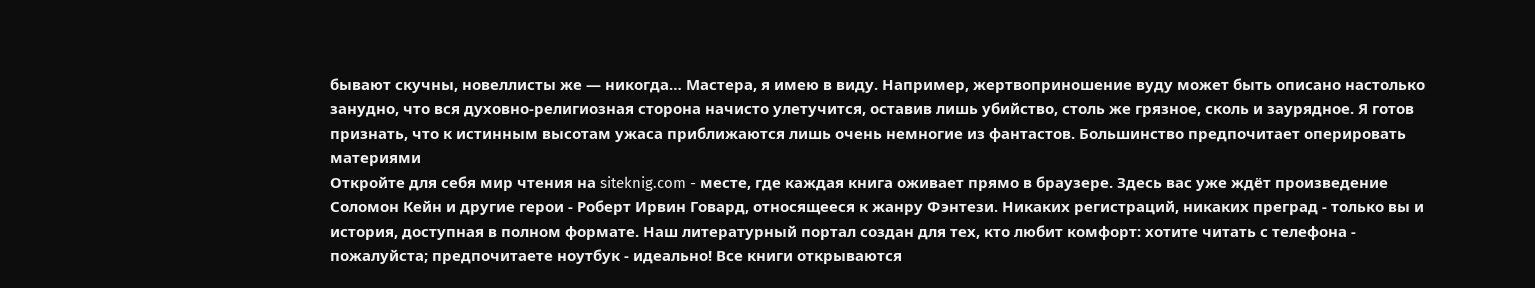бывают скучны, новеллисты же — никогда… Мастера, я имею в виду. Например, жертвоприношение вуду может быть описано настолько занудно, что вся духовно-религиозная сторона начисто улетучится, оставив лишь убийство, столь же грязное, сколь и заурядное. Я готов признать, что к истинным высотам ужаса приближаются лишь очень немногие из фантастов. Большинство предпочитает оперировать материями
Откройте для себя мир чтения на siteknig.com - месте, где каждая книга оживает прямо в браузере. Здесь вас уже ждёт произведение Соломон Кейн и другие герои - Роберт Ирвин Говард, относящееся к жанру Фэнтези. Никаких регистраций, никаких преград - только вы и история, доступная в полном формате. Наш литературный портал создан для тех, кто любит комфорт: хотите читать с телефона - пожалуйста; предпочитаете ноутбук - идеально! Все книги открываются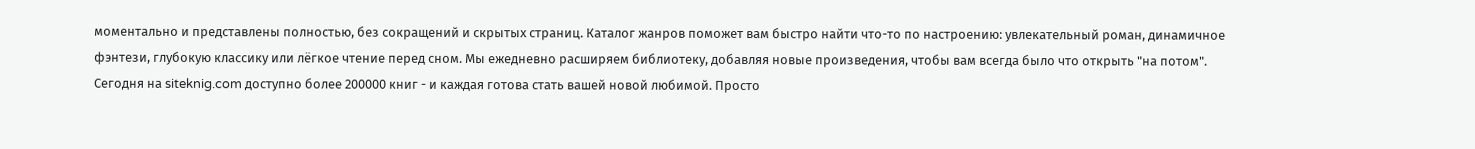моментально и представлены полностью, без сокращений и скрытых страниц. Каталог жанров поможет вам быстро найти что-то по настроению: увлекательный роман, динамичное фэнтези, глубокую классику или лёгкое чтение перед сном. Мы ежедневно расширяем библиотеку, добавляя новые произведения, чтобы вам всегда было что открыть "на потом". Сегодня на siteknig.com доступно более 200000 книг - и каждая готова стать вашей новой любимой. Просто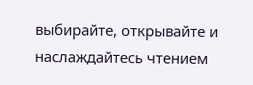выбирайте, открывайте и наслаждайтесь чтением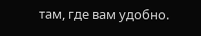там, где вам удобно.